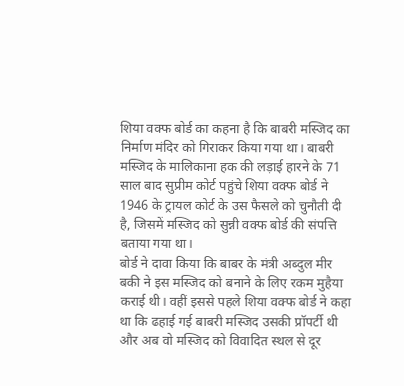शिया वक्फ बोर्ड का कहना है कि बाबरी मस्जिद का निर्माण मंदिर को गिराकर किया गया था। बाबरी मस्जिद के मालिकाना हक की लड़ाई हारने के 71 साल बाद सुप्रीम कोर्ट पहुंचे शिया वक्फ बोर्ड ने 1946 के ट्रायल कोर्ट के उस फैसले को चुनौती दी है, जिसमें मस्जिद को सुन्नी वक्फ बोर्ड की संपत्ति बताया गया था।
बोर्ड ने दावा किया कि बाबर के मंत्री अब्दुल मीर बकी ने इस मस्जिद को बनाने के लिए रकम मुहैया कराई थी। वहीं इससे पहले शिया वक्फ बोर्ड ने कहा था कि ढहाई गई बाबरी मस्जिद उसकी प्रॉपर्टी थी और अब वो मस्जिद को विवादित स्थल से दूर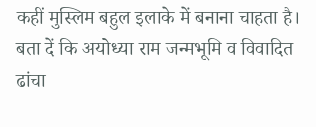कहीं मुस्लिम बहुल इलाके में बनाना चाहता है।
बता दें कि अयोध्या राम जन्मभूमि व विवादित ढांचा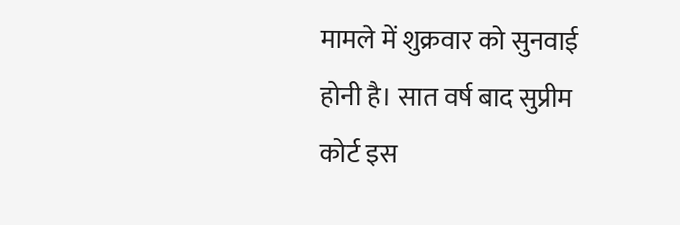मामले में शुक्रवार को सुनवाई होनी है। सात वर्ष बाद सुप्रीम कोर्ट इस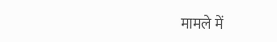मामले में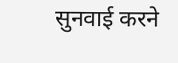सुनवाई करने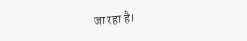जा रहा है।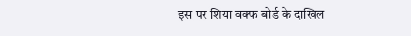इस पर शिया वक्फ बोर्ड के दाखिल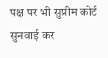पक्ष पर भी सुप्रीम कोर्ट सुनवाई कर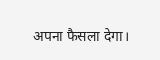अपना फैसला देगा।